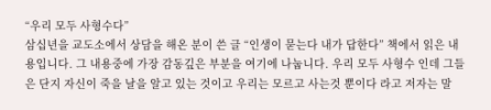“우리 모두 사형수다”
삼십년을 교도소에서 상담을 해온 분이 쓴 글 “인생이 묻는다 내가 답한다” 책에서 읽은 내용입니다. 그 내용중에 가장 감동깊은 부분을 여기에 나눕니다. 우리 모두 사형수 인데 그들은 단지 자신이 죽을 날을 알고 있는 것이고 우리는 모르고 사는것 뿐이다 라고 저자는 말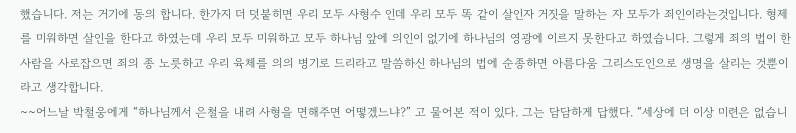했습니다. 저는 거기에 동의 합니다. 한가지 더 덧붙히면 우리 모두 사형수 인데 우리 모두 똑 같이 살인자 거짓을 말하는 자 모두가 죄인이라는것입니다. 형제를 미워하면 살인을 한다고 하였는데 우리 모두 미워하고 모두 하나님 앞에 의인이 없기에 하나님의 영광에 이르지 못한다고 하였습니다. 그렇게 죄의 법이 한 사람을 사로잡으면 죄의 종 노릇하고 우리 육체를 의의 병기로 드리라고 말씀하신 하나님의 법에 순종하면 아름다움 그리스도인으로 생명을 살리는 것뿐이라고 생각합니다.
~~어느날 박철웅에게 “하나님께서 은철을 내려 사형을 면해주면 어떻겠느냐?” 고 물어본 적이 있다. 그는 담담하게 답했다. “세상에 더 이상 미련은 없습니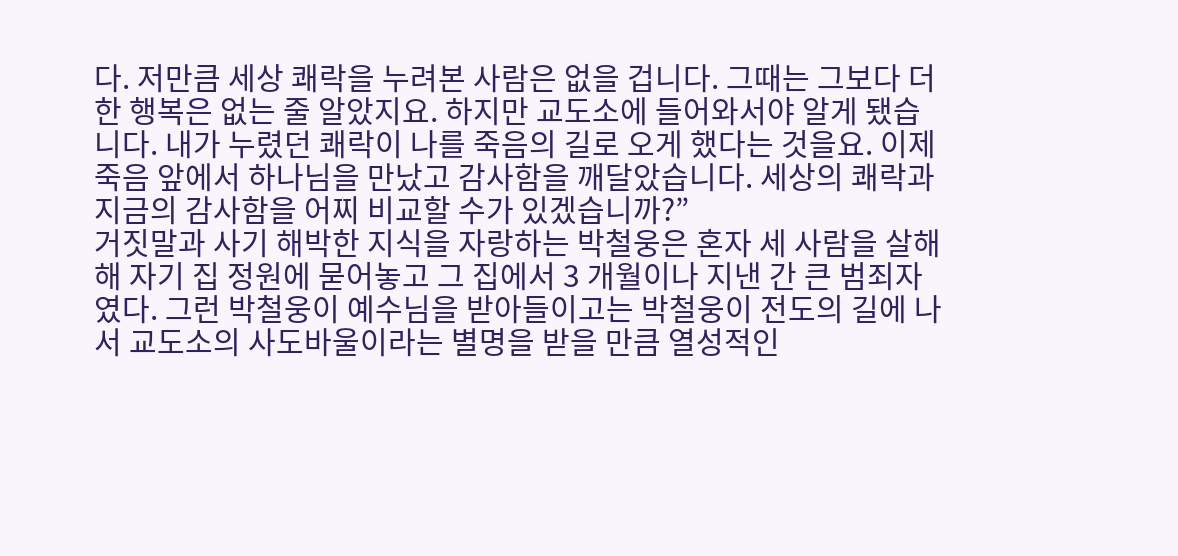다. 저만큼 세상 쾌락을 누려본 사람은 없을 겁니다. 그때는 그보다 더한 행복은 없는 줄 알았지요. 하지만 교도소에 들어와서야 알게 됐습니다. 내가 누렸던 쾌락이 나를 죽음의 길로 오게 했다는 것을요. 이제 죽음 앞에서 하나님을 만났고 감사함을 깨달았습니다. 세상의 쾌락과 지금의 감사함을 어찌 비교할 수가 있겠습니까?”
거짓말과 사기 해박한 지식을 자랑하는 박철웅은 혼자 세 사람을 살해해 자기 집 정원에 묻어놓고 그 집에서 3 개월이나 지낸 간 큰 범죄자였다. 그런 박철웅이 예수님을 받아들이고는 박철웅이 전도의 길에 나서 교도소의 사도바울이라는 별명을 받을 만큼 열성적인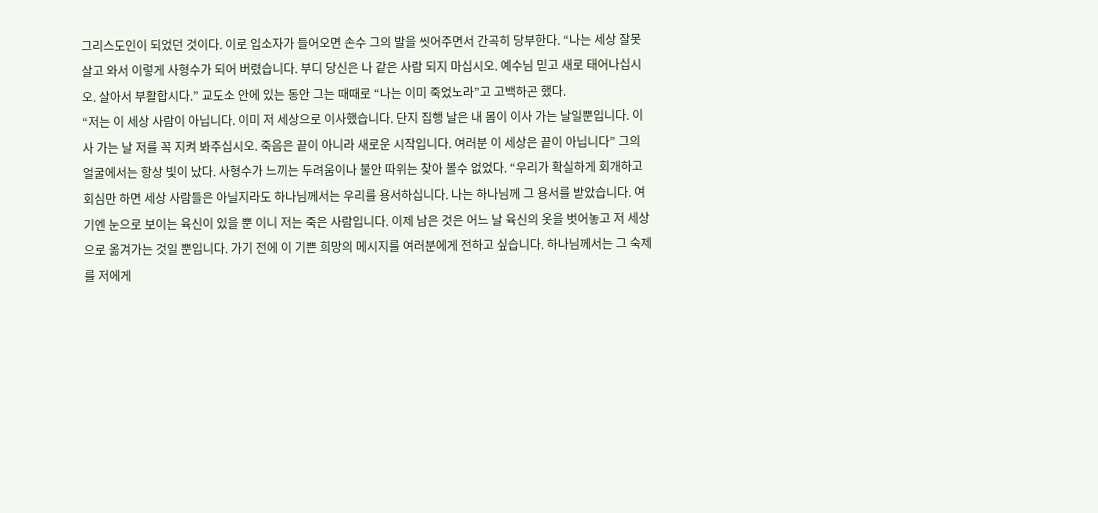그리스도인이 되었던 것이다. 이로 입소자가 들어오면 손수 그의 발을 씻어주면서 간곡히 당부한다. “나는 세상 잘못 살고 와서 이렇게 사형수가 되어 버렸습니다. 부디 당신은 나 같은 사람 되지 마십시오. 예수님 믿고 새로 태어나십시오. 살아서 부활합시다.” 교도소 안에 있는 동안 그는 때때로 “나는 이미 죽었노라”고 고백하곤 했다.
“저는 이 세상 사람이 아닙니다. 이미 저 세상으로 이사했습니다. 단지 집행 날은 내 몸이 이사 가는 날일뿐입니다. 이사 가는 날 저를 꼭 지켜 봐주십시오. 죽음은 끝이 아니라 새로운 시작입니다. 여러분 이 세상은 끝이 아닙니다” 그의 얼굴에서는 항상 빛이 났다. 사형수가 느끼는 두려움이나 불안 따위는 찾아 볼수 없었다. “우리가 확실하게 회개하고 회심만 하면 세상 사람들은 아닐지라도 하나님께서는 우리를 용서하십니다. 나는 하나님께 그 용서를 받았습니다. 여기엔 눈으로 보이는 육신이 있을 뿐 이니 저는 죽은 사람입니다. 이제 남은 것은 어느 날 육신의 옷을 벗어놓고 저 세상으로 옮겨가는 것일 뿐입니다. 가기 전에 이 기쁜 희망의 메시지를 여러분에게 전하고 싶습니다. 하나님께서는 그 숙제를 저에게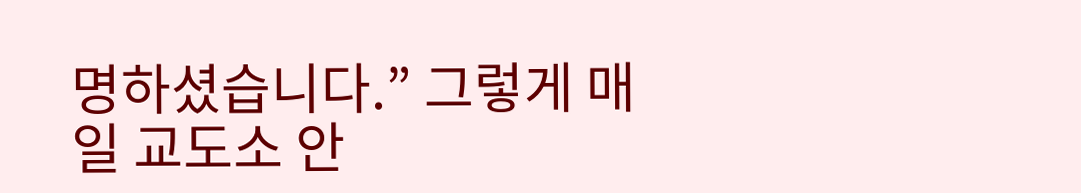명하셨습니다.” 그렇게 매일 교도소 안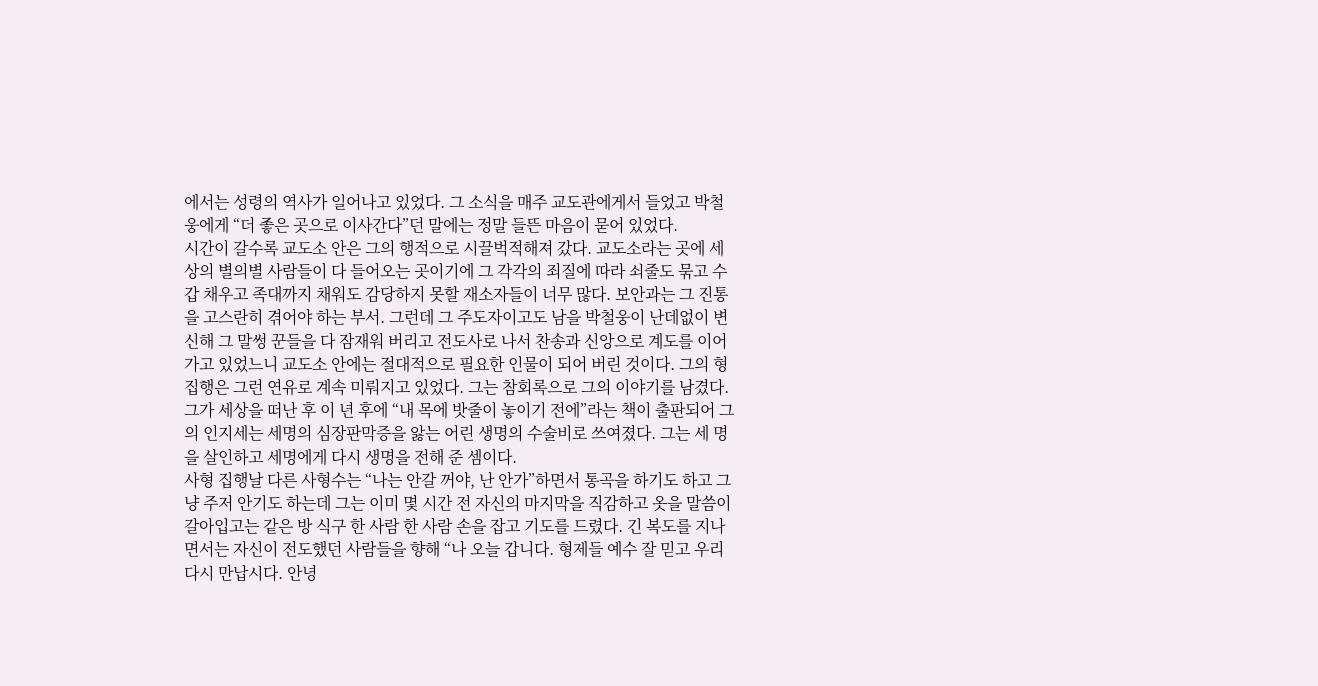에서는 성령의 역사가 일어나고 있었다. 그 소식을 매주 교도관에게서 들었고 박철웅에게 “더 좋은 곳으로 이사간다”던 말에는 정말 들뜬 마음이 묻어 있었다.
시간이 갈수록 교도소 안은 그의 행적으로 시끌벅적해져 갔다. 교도소라는 곳에 세상의 별의별 사람들이 다 들어오는 곳이기에 그 각각의 죄질에 따라 쇠줄도 묶고 수갑 채우고 족대까지 채워도 감당하지 못할 재소자들이 너무 많다. 보안과는 그 진통을 고스란히 겪어야 하는 부서. 그런데 그 주도자이고도 남을 박철웅이 난데없이 변신해 그 말썽 꾼들을 다 잠재워 버리고 전도사로 나서 찬송과 신앙으로 계도를 이어가고 있었느니 교도소 안에는 절대적으로 필요한 인물이 되어 버린 것이다. 그의 형 집행은 그런 연유로 계속 미뤄지고 있었다. 그는 참회록으로 그의 이야기를 남겼다. 그가 세상을 떠난 후 이 년 후에 “내 목에 밧줄이 놓이기 전에”라는 책이 출판되어 그의 인지세는 세명의 심장판막증을 앓는 어린 생명의 수술비로 쓰여졌다. 그는 세 명을 살인하고 세명에게 다시 생명을 전해 준 셈이다.
사형 집행날 다른 사형수는 “나는 안갈 꺼야, 난 안가”하면서 통곡을 하기도 하고 그냥 주저 안기도 하는데 그는 이미 몇 시간 전 자신의 마지막을 직감하고 옷을 말씀이 갈아입고는 같은 방 식구 한 사람 한 사람 손을 잡고 기도를 드렸다. 긴 복도를 지나면서는 자신이 전도했던 사람들을 향해 “나 오늘 갑니다. 형제들 예수 잘 믿고 우리 다시 만납시다. 안녕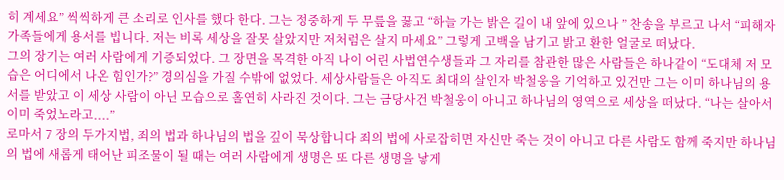히 계세요” 씩씩하게 큰 소리로 인사를 했다 한다. 그는 정중하게 두 무릎을 꿇고 “하늘 가는 밝은 길이 내 앞에 있으나 ” 찬송을 부르고 나서 “피해자 가족들에게 용서를 빕니다. 저는 비록 세상을 잘못 살았지만 저처럼은 살지 마세요” 그렇게 고백을 남기고 밝고 환한 얼굴로 떠났다.
그의 장기는 여러 사람에게 기증되었다. 그 장면을 목격한 아직 나이 어린 사법연수생들과 그 자리를 참관한 많은 사람들은 하나같이 “도대체 저 모습은 어디에서 나온 힘인가?” 경의심을 가질 수밖에 없었다. 세상사람들은 아직도 최대의 살인자 박철웅을 기억하고 있건만 그는 이미 하나님의 용서를 받았고 이 세상 사람이 아닌 모습으로 홀연히 사라진 것이다. 그는 금당사건 박철웅이 아니고 하나님의 영역으로 세상을 떠났다. “나는 살아서 이미 죽었노라고....”
로마서 7 장의 두가지법, 죄의 법과 하나님의 법을 깊이 묵상합니다 죄의 법에 사로잡히면 자신만 죽는 것이 아니고 다른 사람도 함께 죽지만 하나님의 법에 새롭게 태어난 피조물이 될 때는 여러 사람에게 생명은 또 다른 생명을 낳게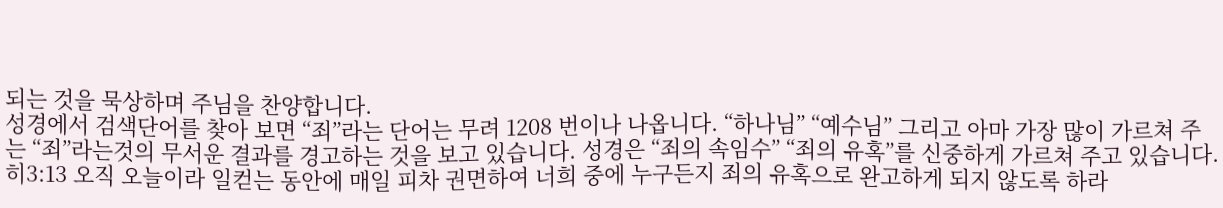되는 것을 묵상하며 주님을 찬양합니다.
성경에서 검색단어를 찾아 보면 “죄”라는 단어는 무려 1208 번이나 나옵니다. “하나님” “예수님” 그리고 아마 가장 많이 가르쳐 주는 “죄”라는것의 무서운 결과를 경고하는 것을 보고 있습니다. 성경은 “죄의 속임수” “죄의 유혹”를 신중하게 가르쳐 주고 있습니다.
히3:13 오직 오늘이라 일컫는 동안에 매일 피차 권면하여 너희 중에 누구든지 죄의 유혹으로 완고하게 되지 않도록 하라